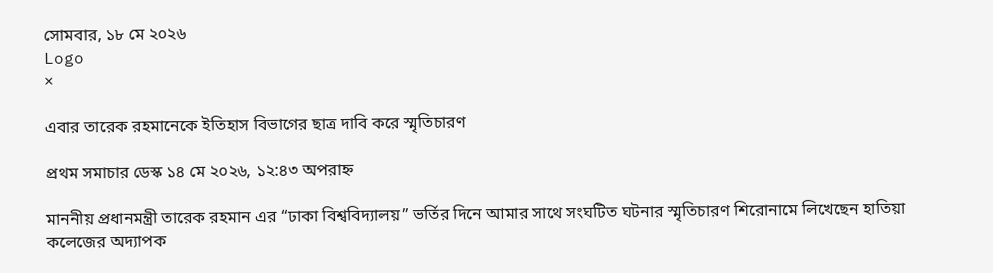সোমবার, ১৮ মে ২০২৬
Logo
×

এবার তারেক রহমানেকে ইতিহাস বিভাগের ছাত্র দাবি করে স্মৃতিচারণ

প্রথম সমাচার ডেস্ক ১৪ মে ২০২৬, ১২:৪৩ অপরাহ্ন

মাননীয় প্রধানমন্ত্রী তারেক রহমান এর “ঢাকা বিশ্ববিদ্যালয়” ভর্তির দিনে আমার সাথে সংঘটিত ঘটনার স্মৃতিচারণ শিরোনামে লিখেছেন হাতিয়া কলেজের অদ্যাপক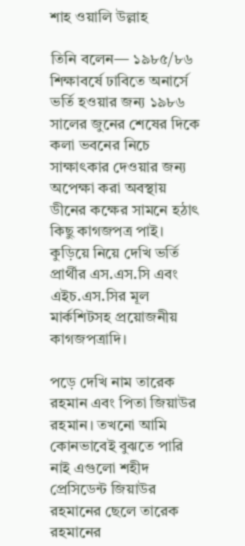শাহ ওয়ালি উল্লাহ

তিনি বলেন— ১৯৮৫/৮৬ শিক্ষাবর্ষে ঢাবিতে অনার্সে ভর্তি হওয়ার জন্য ১৯৮৬ সালের জুনের শেষের দিকে কলা ভবনের নিচে সাক্ষাৎকার দেওয়ার জন্য অপেক্ষা করা অবস্থায় ডীনের কক্ষের সামনে হঠাৎ কিছু কাগজপত্র পাই। কুড়িয়ে নিয়ে দেখি ভর্তি প্রার্থীর এস.এস.সি এবং এইচ.এস.সির মূল মার্কশিটসহ প্রয়োজনীয় কাগজপত্রাদি।

পড়ে দেখি নাম তারেক রহমান এবং পিতা জিয়াউর রহমান। তখনো আমি কোনভাবেই বুঝতে পারি নাই এগুলো শহীদ প্রেসিডেন্ট জিয়াউর রহমানের ছেলে তারেক রহমানের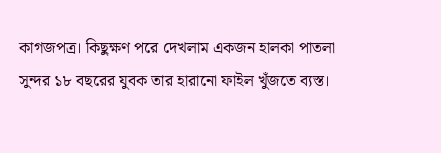কাগজপত্র। কিছুক্ষণ পরে দেখলাম একজন হালকা পাতলা সুন্দর ১৮ বছরের যুবক তার হারানো ফাইল খুঁজতে ব্যস্ত।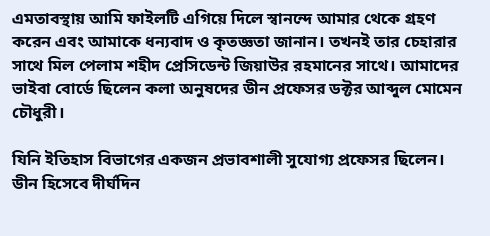এমতাবস্থায় আমি ফাইলটি এগিয়ে দিলে স্বানন্দে আমার থেকে গ্রহণ করেন এবং আমাকে ধন্যবাদ ও কৃতজ্ঞতা জানান। তখনই তার চেহারার সাথে মিল পেলাম শহীদ প্রেসিডেন্ট জিয়াউর রহমানের সাথে। আমাদের ভাইবা বোর্ডে ছিলেন কলা অনুষদের ডীন প্রফেসর ডক্টর আব্দুল মোমেন চৌধুরী।

যিনি ইতিহাস বিভাগের একজন প্রভাবশালী সুযোগ্য প্রফেসর ছিলেন। ডীন হিসেবে দীর্ঘদিন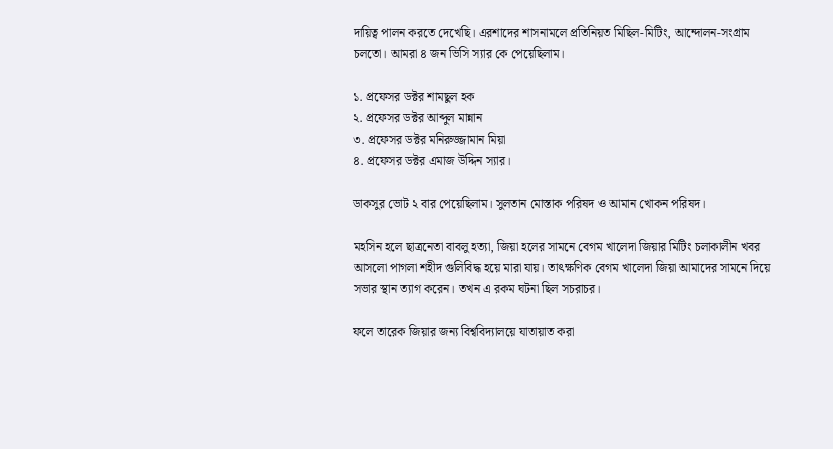দায়িত্ব পালন করতে দেখেছি। এরশাদের শাসনামলে প্রতিনিয়ত মিছিল-মিটিং, আন্দোলন-সংগ্রাম চলতো। আমরা ৪ জন ভিসি স্যার কে পেয়েছিলাম।

১. প্রফেসর ডক্টর শামছুল হক
২. প্রফেসর ডক্টর আব্দুল মান্নান
৩. প্রফেসর ডক্টর মনিরুজ্জামান মিয়া
৪. প্রফেসর ডক্টর এমাজ উদ্দিন স্যার।

ডাকসুর ভোট ২ বার পেয়েছিলাম। সুলতান মোস্তাক পরিষদ ও আমান খোকন পরিষদ।

মহসিন হলে ছাত্রনেতা বাবলু হত্যা, জিয়া হলের সামনে বেগম খালেদা জিয়ার মিটিং চলাকালীন খবর আসলো পাগলা শহীদ গুলিবিদ্ধ হয়ে মারা যায়। তাৎক্ষণিক বেগম খালেদা জিয়া আমাদের সামনে দিয়ে সভার স্থান ত্যাগ করেন। তখন এ রকম ঘটনা ছিল সচরাচর।

ফলে তারেক জিয়ার জন্য বিশ্ববিদ্যালয়ে যাতায়াত করা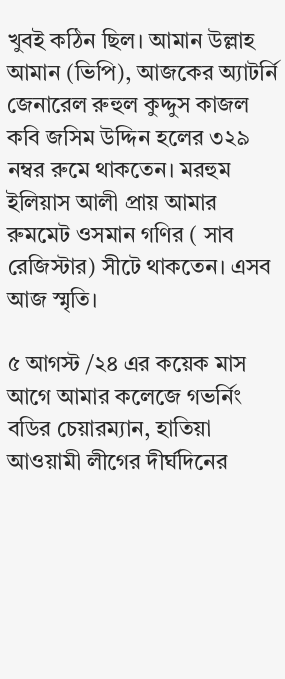খুবই কঠিন ছিল। আমান উল্লাহ আমান (ভিপি), আজকের অ্যাটর্নি জেনারেল রুহুল কুদ্দুস কাজল কবি জসিম উদ্দিন হলের ৩২৯ নম্বর রুমে থাকতেন। মরহুম ইলিয়াস আলী প্রায় আমার রুমমেট ওসমান গণির ( সাব রেজিস্টার) সীটে থাকতেন। এসব আজ স্মৃতি।

৫ আগস্ট /২৪ এর কয়েক মাস আগে আমার কলেজে গভর্নিং বডির চেয়ারম্যান, হাতিয়া আওয়ামী লীগের দীর্ঘদিনের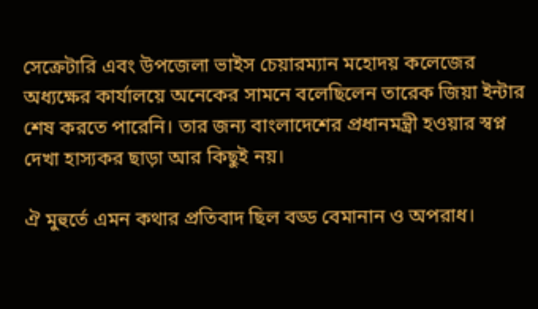সেক্রেটারি এবং উপজেলা ভাইস চেয়ারম্যান মহোদয় কলেজের অধ্যক্ষের কার্যালয়ে অনেকের সামনে বলেছিলেন তারেক জিয়া ইন্টার শেষ করতে পারেনি। তার জন্য বাংলাদেশের প্রধানমন্ত্রী হওয়ার স্বপ্ন দেখা হাস্যকর ছাড়া আর কিছুই নয়।

ঐ মুহুর্তে এমন কথার প্রতিবাদ ছিল বড্ড বেমানান ও অপরাধ।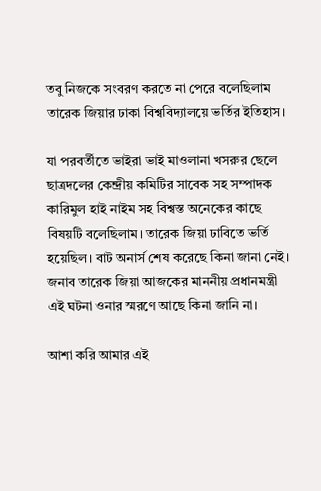তবু নিজকে সংবরণ করতে না পেরে বলেছিলাম তারেক জিয়ার ঢাকা বিশ্ববিদ্যালয়ে ভর্তির ইতিহাস।

যা পরবর্তীতে ভাইরা ভাই মাওলানা খসরুর ছেলে ছাত্রদলের কেন্দ্রীয় কমিটির সাবেক সহ সম্পাদক কারিমুল হাই নাইম সহ বিশ্বস্ত অনেকের কাছে বিষয়টি বলেছিলাম। তারেক জিয়া ঢাবিতে ভর্তি হয়েছিল। বাট অনার্স শেষ করেছে কিনা জানা নেই। জনাব তারেক জিয়া আজকের মাননীয় প্রধানমন্ত্রী এই ঘটনা ওনার স্মরণে আছে কিনা জানি না।

আশা করি আমার এই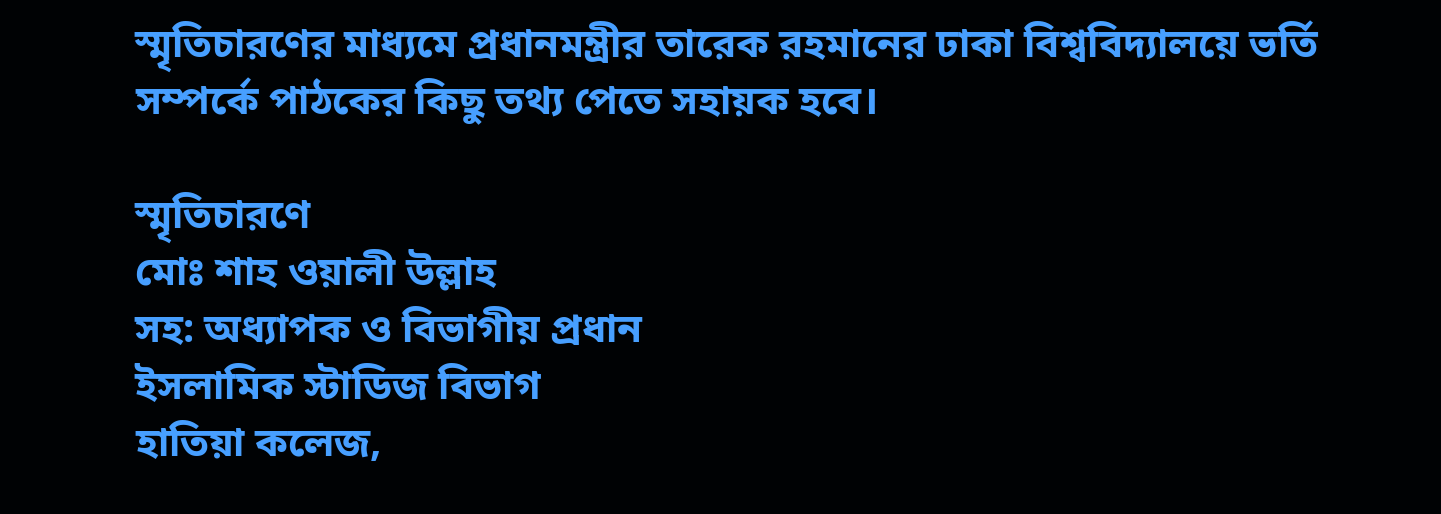স্মৃতিচারণের মাধ্যমে প্রধানমন্ত্রীর তারেক রহমানের ঢাকা বিশ্ববিদ্যালয়ে ভর্তি সম্পর্কে পাঠকের কিছু তথ্য পেতে সহায়ক হবে।

স্মৃতিচারণে
মোঃ শাহ ওয়ালী উল্লাহ
সহ: অধ্যাপক ও বিভাগীয় প্রধান
ইসলামিক স্টাডিজ বিভাগ
হাতিয়া কলেজ,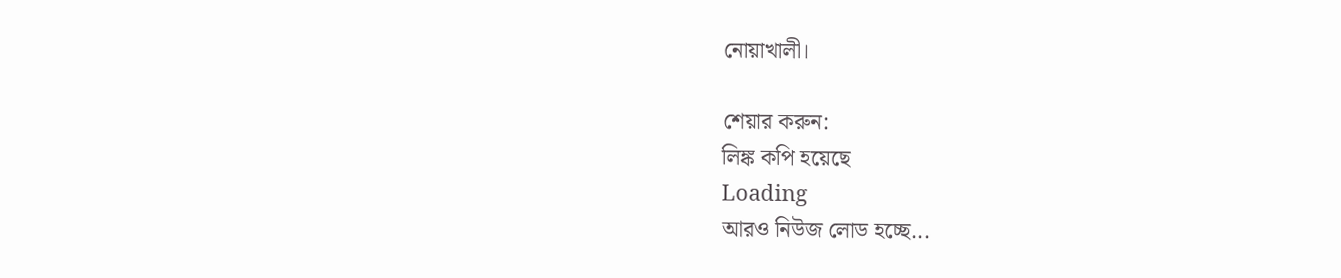নোয়াখালী।

শেয়ার করুন:
লিঙ্ক কপি হয়েছে
Loading
আরও নিউজ লোড হচ্ছে...